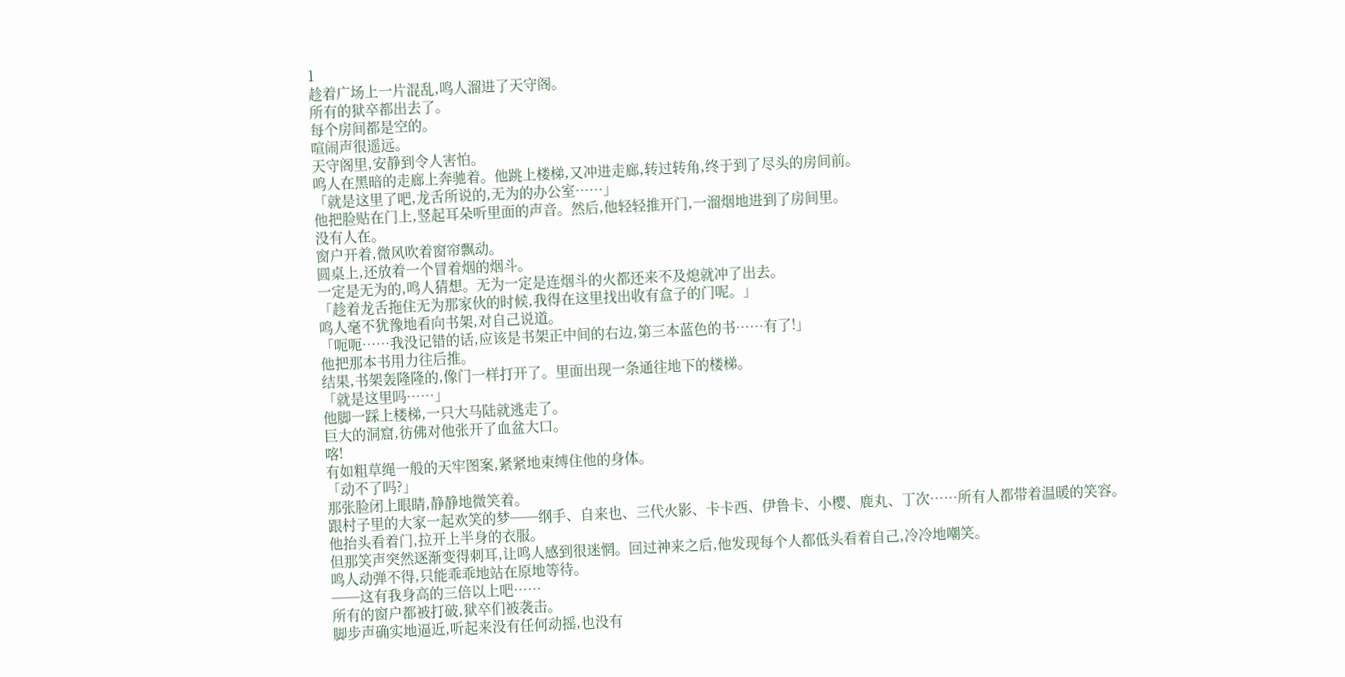1
趁着广场上一片混乱,鸣人溜进了天守阁。
所有的狱卒都出去了。
每个房间都是空的。
喧闹声很遥远。
天守阁里,安静到令人害怕。
鸣人在黑暗的走廊上奔驰着。他跳上楼梯,又冲进走廊,转过转角,终于到了尽头的房间前。
「就是这里了吧,龙舌所说的,无为的办公室……」
他把脸贴在门上,竖起耳朵听里面的声音。然后,他轻轻推开门,一溜烟地进到了房间里。
没有人在。
窗户开着,微风吹着窗帘飘动。
圆桌上,还放着一个冒着烟的烟斗。
一定是无为的,鸣人猜想。无为一定是连烟斗的火都还来不及熄就冲了出去。
「趁着龙舌拖住无为那家伙的时候,我得在这里找出收有盒子的门呢。」
鸣人毫不犹豫地看向书架,对自己说道。
「呃呃……我没记错的话,应该是书架正中间的右边,第三本蓝色的书……有了!」
他把那本书用力往后推。
结果,书架轰隆隆的,像门一样打开了。里面出现一条通往地下的楼梯。
「就是这里吗……」
他脚一踩上楼梯,一只大马陆就逃走了。
巨大的洞窟,彷佛对他张开了血盆大口。
喀!
有如粗草绳一般的天牢图案,紧紧地束缚住他的身体。
「动不了吗?」
那张脸闭上眼睛,静静地微笑着。
跟村子里的大家一起欢笑的梦──纲手、自来也、三代火影、卡卡西、伊鲁卡、小樱、鹿丸、丁次……所有人都带着温暖的笑容。
他抬头看着门,拉开上半身的衣服。
但那笑声突然逐渐变得刺耳,让鸣人感到很迷惘。回过神来之后,他发现每个人都低头看着自己,冷冷地嘲笑。
鸣人动弹不得,只能乖乖地站在原地等待。
──这有我身高的三倍以上吧……
所有的窗户都被打破,狱卒们被袭击。
脚步声确实地逼近,听起来没有任何动摇,也没有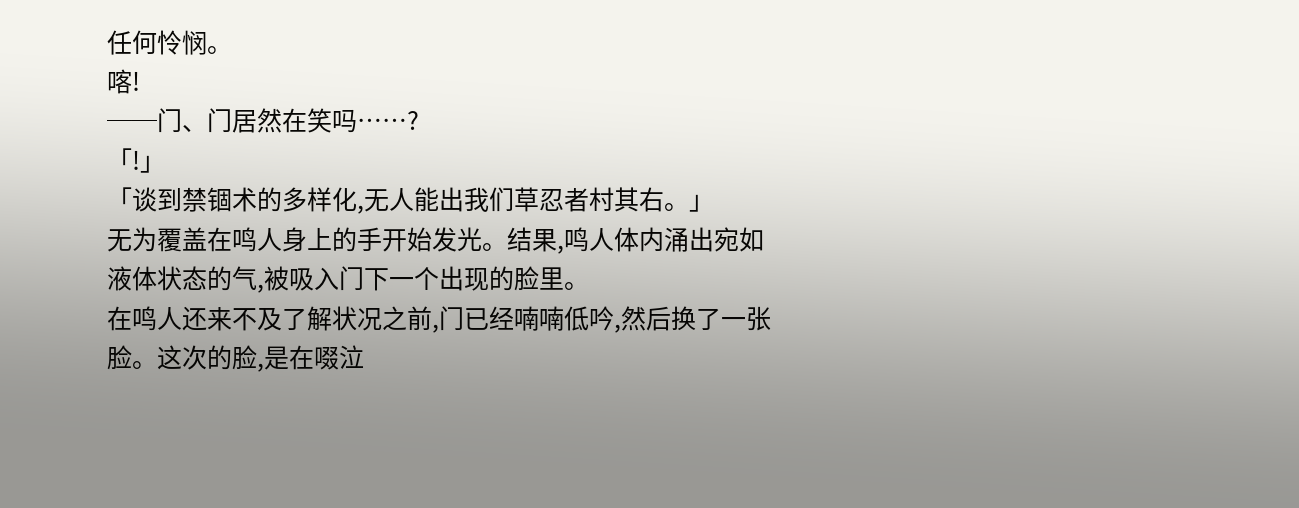任何怜悯。
喀!
──门、门居然在笑吗……?
「!」
「谈到禁锢术的多样化,无人能出我们草忍者村其右。」
无为覆盖在鸣人身上的手开始发光。结果,鸣人体内涌出宛如液体状态的气,被吸入门下一个出现的脸里。
在鸣人还来不及了解状况之前,门已经喃喃低吟,然后换了一张脸。这次的脸,是在啜泣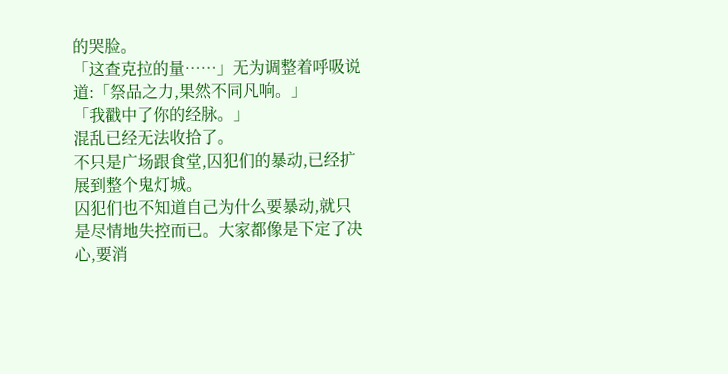的哭脸。
「这查克拉的量……」无为调整着呼吸说道:「祭品之力,果然不同凡响。」
「我戳中了你的经脉。」
混乱已经无法收拾了。
不只是广场跟食堂,囚犯们的暴动,已经扩展到整个鬼灯城。
囚犯们也不知道自己为什么要暴动,就只是尽情地失控而已。大家都像是下定了决心,要消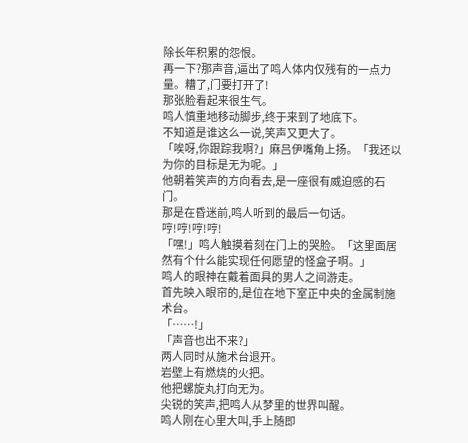除长年积累的怨恨。
再一下?那声音,逼出了鸣人体内仅残有的一点力量。糟了,门要打开了!
那张脸看起来很生气。
鸣人慎重地移动脚步,终于来到了地底下。
不知道是谁这么一说,笑声又更大了。
「唉呀,你跟踪我啊?」麻吕伊嘴角上扬。「我还以为你的目标是无为呢。」
他朝着笑声的方向看去,是一座很有威迫感的石门。
那是在昏迷前,鸣人听到的最后一句话。
哼!哼!哼!哼!
「嘿!」鸣人触摸着刻在门上的哭脸。「这里面居然有个什么能实现任何愿望的怪盒子啊。」
鸣人的眼神在戴着面具的男人之间游走。
首先映入眼帘的,是位在地下室正中央的金属制施术台。
「……!」
「声音也出不来?」
两人同时从施术台退开。
岩壁上有燃烧的火把。
他把螺旋丸打向无为。
尖锐的笑声,把鸣人从梦里的世界叫醒。
鸣人刚在心里大叫,手上随即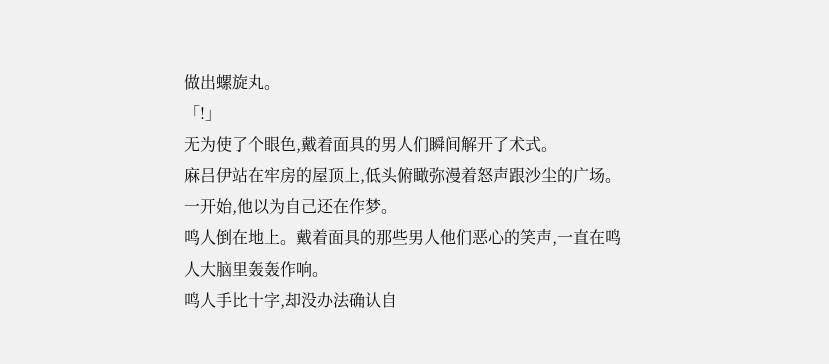做出螺旋丸。
「!」
无为使了个眼色,戴着面具的男人们瞬间解开了术式。
麻吕伊站在牢房的屋顶上,低头俯瞰弥漫着怒声跟沙尘的广场。
一开始,他以为自己还在作梦。
鸣人倒在地上。戴着面具的那些男人他们恶心的笑声,一直在鸣人大脑里轰轰作响。
鸣人手比十字,却没办法确认自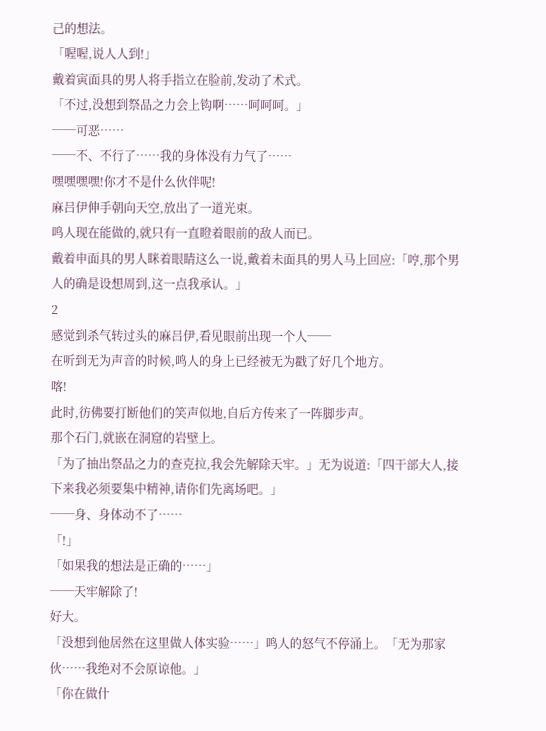己的想法。
「喔喔,说人人到!」
戴着寅面具的男人将手指立在脸前,发动了术式。
「不过,没想到祭品之力会上钩啊……呵呵呵。」
──可恶……
──不、不行了……我的身体没有力气了……
嘿嘿嘿嘿!你才不是什么伙伴呢!
麻吕伊伸手朝向天空,放出了一道光束。
鸣人现在能做的,就只有一直瞪着眼前的敌人而已。
戴着申面具的男人眯着眼睛这么一说,戴着未面具的男人马上回应:「哼,那个男人的确是设想周到,这一点我承认。」
2
感觉到杀气转过头的麻吕伊,看见眼前出现一个人──
在听到无为声音的时候,鸣人的身上已经被无为戳了好几个地方。
喀!
此时,彷佛要打断他们的笑声似地,自后方传来了一阵脚步声。
那个石门,就嵌在洞窟的岩壁上。
「为了抽出祭品之力的查克拉,我会先解除天牢。」无为说道:「四干部大人,接下来我必须要集中精神,请你们先离场吧。」
──身、身体动不了……
「!」
「如果我的想法是正确的……」
──天牢解除了!
好大。
「没想到他居然在这里做人体实验……」鸣人的怒气不停涌上。「无为那家伙……我绝对不会原谅他。」
「你在做什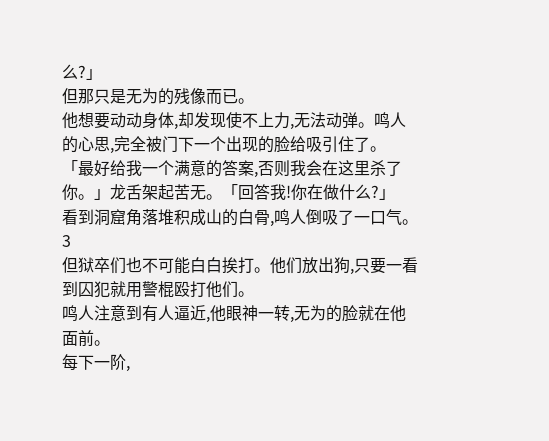么?」
但那只是无为的残像而已。
他想要动动身体,却发现使不上力,无法动弹。鸣人的心思,完全被门下一个出现的脸给吸引住了。
「最好给我一个满意的答案,否则我会在这里杀了你。」龙舌架起苦无。「回答我!你在做什么?」
看到洞窟角落堆积成山的白骨,鸣人倒吸了一口气。
3
但狱卒们也不可能白白挨打。他们放出狗,只要一看到囚犯就用警棍殴打他们。
鸣人注意到有人逼近,他眼神一转,无为的脸就在他面前。
每下一阶,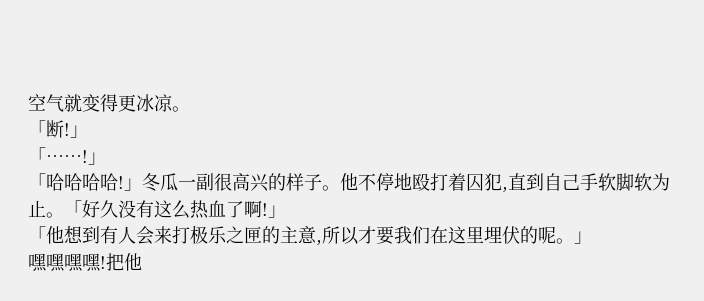空气就变得更冰凉。
「断!」
「……!」
「哈哈哈哈!」冬瓜一副很高兴的样子。他不停地殴打着囚犯,直到自己手软脚软为止。「好久没有这么热血了啊!」
「他想到有人会来打极乐之匣的主意,所以才要我们在这里埋伏的呢。」
嘿嘿嘿嘿!把他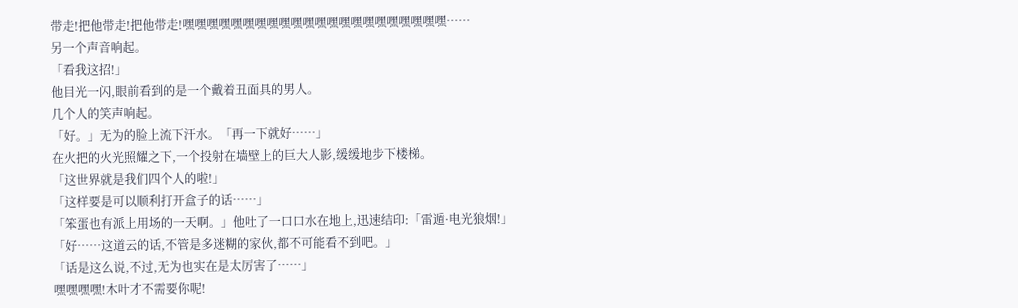带走!把他带走!把他带走!嘿嘿嘿嘿嘿嘿嘿嘿嘿嘿嘿嘿嘿嘿嘿嘿嘿嘿嘿嘿嘿嘿……
另一个声音响起。
「看我这招!」
他目光一闪,眼前看到的是一个戴着丑面具的男人。
几个人的笑声响起。
「好。」无为的脸上流下汗水。「再一下就好……」
在火把的火光照耀之下,一个投射在墙壁上的巨大人影,缓缓地步下楼梯。
「这世界就是我们四个人的啦!」
「这样要是可以顺利打开盒子的话……」
「笨蛋也有派上用场的一天啊。」他吐了一口口水在地上,迅速结印:「雷遁·电光狼烟!」
「好……这道云的话,不管是多迷糊的家伙,都不可能看不到吧。」
「话是这么说,不过,无为也实在是太厉害了……」
嘿嘿嘿嘿!木叶才不需要你呢!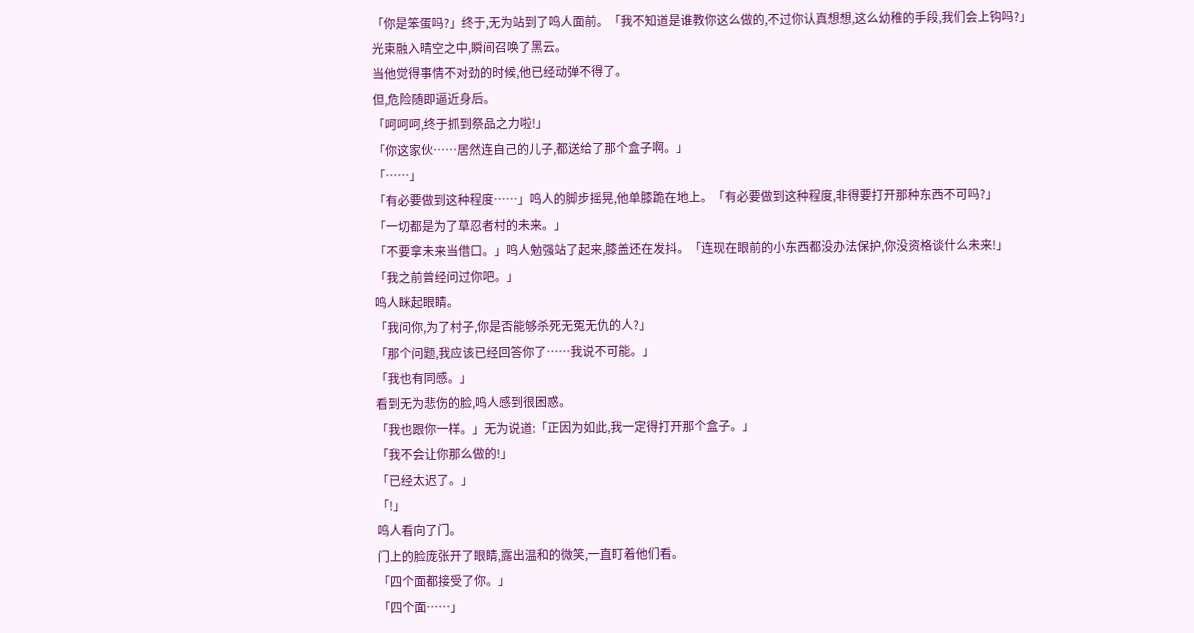「你是笨蛋吗?」终于,无为站到了鸣人面前。「我不知道是谁教你这么做的,不过你认真想想,这么幼稚的手段,我们会上钩吗?」
光束融入晴空之中,瞬间召唤了黑云。
当他觉得事情不对劲的时候,他已经动弹不得了。
但,危险随即逼近身后。
「呵呵呵,终于抓到祭品之力啦!」
「你这家伙……居然连自己的儿子,都送给了那个盒子啊。」
「……」
「有必要做到这种程度……」鸣人的脚步摇晃,他单膝跪在地上。「有必要做到这种程度,非得要打开那种东西不可吗?」
「一切都是为了草忍者村的未来。」
「不要拿未来当借口。」鸣人勉强站了起来,膝盖还在发抖。「连现在眼前的小东西都没办法保护,你没资格谈什么未来!」
「我之前曾经问过你吧。」
鸣人眯起眼睛。
「我问你,为了村子,你是否能够杀死无冤无仇的人?」
「那个问题,我应该已经回答你了……我说不可能。」
「我也有同感。」
看到无为悲伤的脸,鸣人感到很困惑。
「我也跟你一样。」无为说道:「正因为如此,我一定得打开那个盒子。」
「我不会让你那么做的!」
「已经太迟了。」
「!」
鸣人看向了门。
门上的脸庞张开了眼睛,露出温和的微笑,一直盯着他们看。
「四个面都接受了你。」
「四个面……」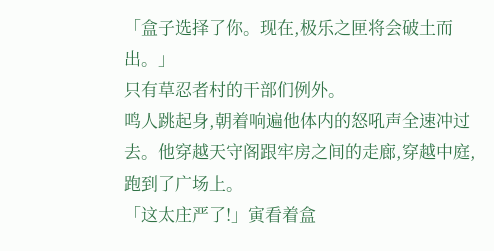「盒子选择了你。现在,极乐之匣将会破土而出。」
只有草忍者村的干部们例外。
鸣人跳起身,朝着响遍他体内的怒吼声全速冲过去。他穿越天守阁跟牢房之间的走廊,穿越中庭,跑到了广场上。
「这太庄严了!」寅看着盒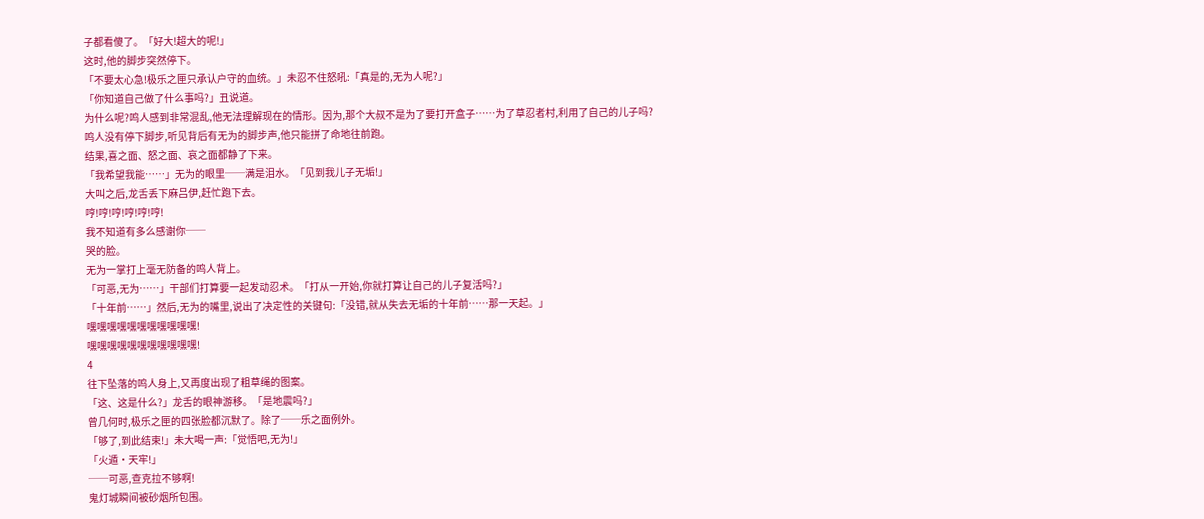子都看傻了。「好大!超大的呢!」
这时,他的脚步突然停下。
「不要太心急!极乐之匣只承认户守的血统。」未忍不住怒吼:「真是的,无为人呢?」
「你知道自己做了什么事吗?」丑说道。
为什么呢?鸣人感到非常混乱,他无法理解现在的情形。因为,那个大叔不是为了要打开盒子……为了草忍者村,利用了自己的儿子吗?
鸣人没有停下脚步,听见背后有无为的脚步声,他只能拼了命地往前跑。
结果,喜之面、怒之面、哀之面都静了下来。
「我希望我能……」无为的眼里──满是泪水。「见到我儿子无垢!」
大叫之后,龙舌丢下麻吕伊,赶忙跑下去。
哼!哼!哼!哼!哼!哼!
我不知道有多么感谢你──
哭的脸。
无为一掌打上毫无防备的鸣人背上。
「可恶,无为……」干部们打算要一起发动忍术。「打从一开始,你就打算让自己的儿子复活吗?」
「十年前……」然后,无为的嘴里,说出了决定性的关键句:「没错,就从失去无垢的十年前……那一天起。」
嘿嘿嘿嘿嘿嘿嘿嘿嘿嘿嘿!
嘿嘿嘿嘿嘿嘿嘿嘿嘿嘿嘿!
4
往下坠落的鸣人身上,又再度出现了粗草绳的图案。
「这、这是什么?」龙舌的眼神游移。「是地震吗?」
曾几何时,极乐之匣的四张脸都沉默了。除了──乐之面例外。
「够了,到此结束!」未大喝一声:「觉悟吧,无为!」
「火遁·天牢!」
──可恶,查克拉不够啊!
鬼灯城瞬间被砂烟所包围。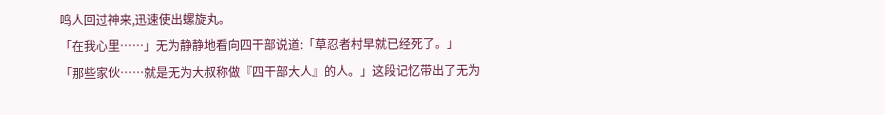鸣人回过神来,迅速使出螺旋丸。
「在我心里……」无为静静地看向四干部说道:「草忍者村早就已经死了。」
「那些家伙……就是无为大叔称做『四干部大人』的人。」这段记忆带出了无为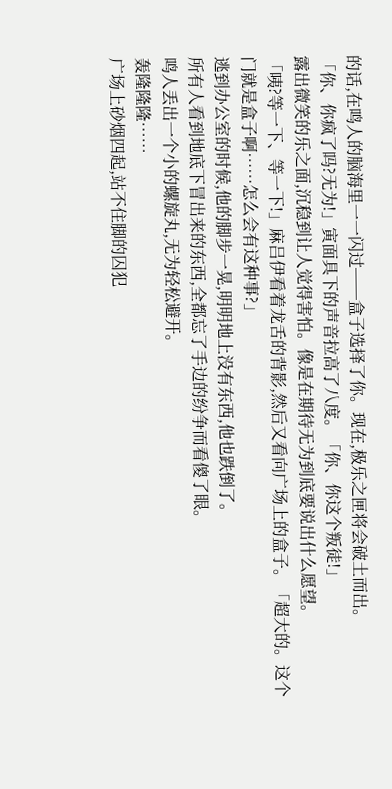的话,在鸣人的脑海里一一闪过──盒子选择了你。现在,极乐之匣将会破土而出。
「你、你疯了吗?无为!」寅面具下的声音拉高了八度。「你、你这个叛徒!」
露出微笑的乐之面,沉稳到让人觉得害怕。像是在期待无为到底要说出什么愿望。
「咦?等一下、等一下!」麻吕伊看着龙舌的背影,然后又看向广场上的盒子。「超大的。这个门就是盒子啊……怎么会有这种事?」
逃到办公室的时候,他的脚步一晃,明明地上没有东西,他也跌倒了。
所有人看到地底下冒出来的东西,全都忘了手边的纷争而看傻了眼。
鸣人丢出一个小的螺旋丸,无为轻松避开。
轰隆隆隆……
广场上砂烟四起,站不住脚的囚犯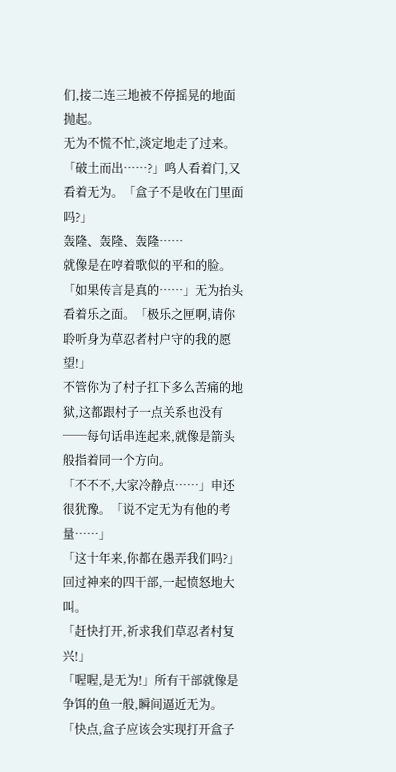们,接二连三地被不停摇晃的地面抛起。
无为不慌不忙,淡定地走了过来。
「破土而出……?」鸣人看着门,又看着无为。「盒子不是收在门里面吗?」
轰隆、轰隆、轰隆……
就像是在哼着歌似的平和的脸。
「如果传言是真的……」无为抬头看着乐之面。「极乐之匣啊,请你聆听身为草忍者村户守的我的愿望!」
不管你为了村子扛下多么苦痛的地狱,这都跟村子一点关系也没有──每句话串连起来,就像是箭头般指着同一个方向。
「不不不,大家冷静点……」申还很犹豫。「说不定无为有他的考量……」
「这十年来,你都在愚弄我们吗?」
回过神来的四干部,一起愤怒地大叫。
「赶快打开,祈求我们草忍者村复兴!」
「喔喔,是无为!」所有干部就像是争饵的鱼一般,瞬间逼近无为。「快点,盒子应该会实现打开盒子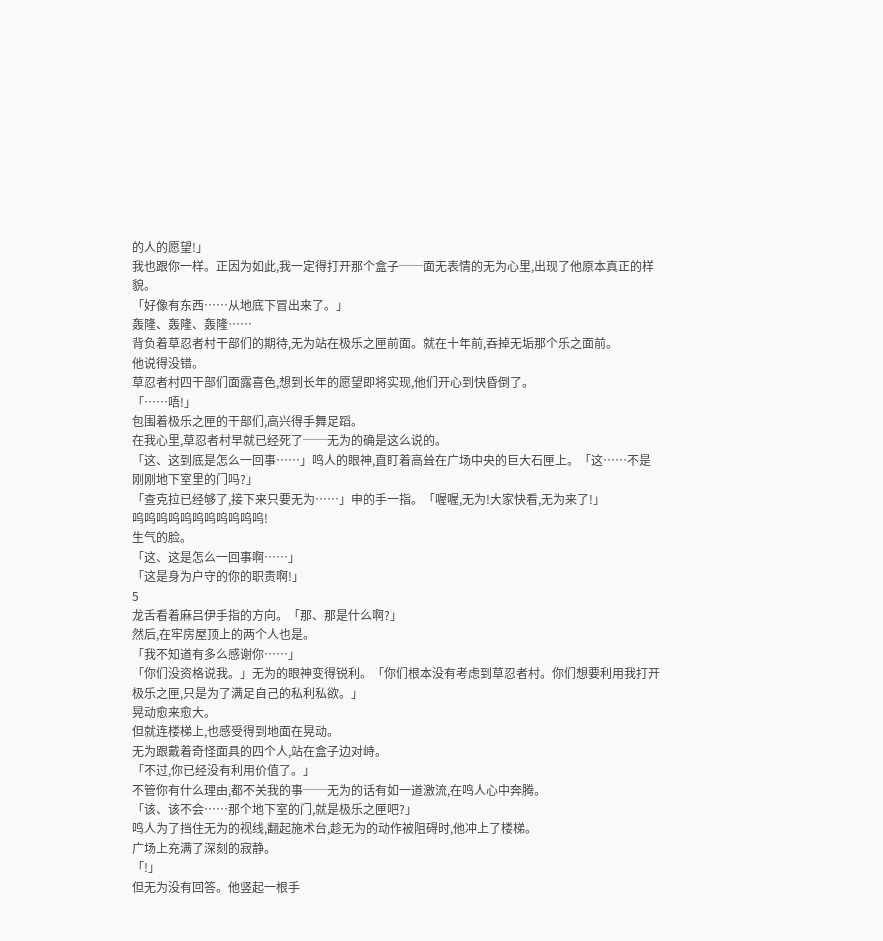的人的愿望!」
我也跟你一样。正因为如此,我一定得打开那个盒子──面无表情的无为心里,出现了他原本真正的样貌。
「好像有东西……从地底下冒出来了。」
轰隆、轰隆、轰隆……
背负着草忍者村干部们的期待,无为站在极乐之匣前面。就在十年前,吞掉无垢那个乐之面前。
他说得没错。
草忍者村四干部们面露喜色,想到长年的愿望即将实现,他们开心到快昏倒了。
「……唔!」
包围着极乐之匣的干部们,高兴得手舞足蹈。
在我心里,草忍者村早就已经死了──无为的确是这么说的。
「这、这到底是怎么一回事……」鸣人的眼神,直盯着高耸在广场中央的巨大石匣上。「这……不是刚刚地下室里的门吗?」
「查克拉已经够了,接下来只要无为……」申的手一指。「喔喔,无为!大家快看,无为来了!」
呜呜呜呜呜呜呜呜呜呜呜!
生气的脸。
「这、这是怎么一回事啊……」
「这是身为户守的你的职责啊!」
5
龙舌看着麻吕伊手指的方向。「那、那是什么啊?」
然后,在牢房屋顶上的两个人也是。
「我不知道有多么感谢你……」
「你们没资格说我。」无为的眼神变得锐利。「你们根本没有考虑到草忍者村。你们想要利用我打开极乐之匣,只是为了满足自己的私利私欲。」
晃动愈来愈大。
但就连楼梯上,也感受得到地面在晃动。
无为跟戴着奇怪面具的四个人,站在盒子边对峙。
「不过,你已经没有利用价值了。」
不管你有什么理由,都不关我的事──无为的话有如一道激流,在鸣人心中奔腾。
「该、该不会……那个地下室的门,就是极乐之匣吧?」
鸣人为了挡住无为的视线,翻起施术台,趁无为的动作被阻碍时,他冲上了楼梯。
广场上充满了深刻的寂静。
「!」
但无为没有回答。他竖起一根手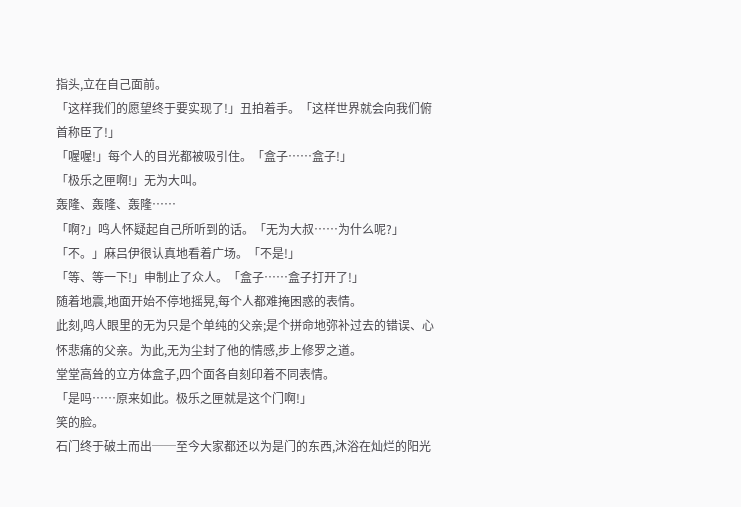指头,立在自己面前。
「这样我们的愿望终于要实现了!」丑拍着手。「这样世界就会向我们俯首称臣了!」
「喔喔!」每个人的目光都被吸引住。「盒子……盒子!」
「极乐之匣啊!」无为大叫。
轰隆、轰隆、轰隆……
「啊?」鸣人怀疑起自己所听到的话。「无为大叔……为什么呢?」
「不。」麻吕伊很认真地看着广场。「不是!」
「等、等一下!」申制止了众人。「盒子……盒子打开了!」
随着地震,地面开始不停地摇晃,每个人都难掩困惑的表情。
此刻,鸣人眼里的无为只是个单纯的父亲;是个拼命地弥补过去的错误、心怀悲痛的父亲。为此,无为尘封了他的情感,步上修罗之道。
堂堂高耸的立方体盒子,四个面各自刻印着不同表情。
「是吗……原来如此。极乐之匣就是这个门啊!」
笑的脸。
石门终于破土而出──至今大家都还以为是门的东西,沐浴在灿烂的阳光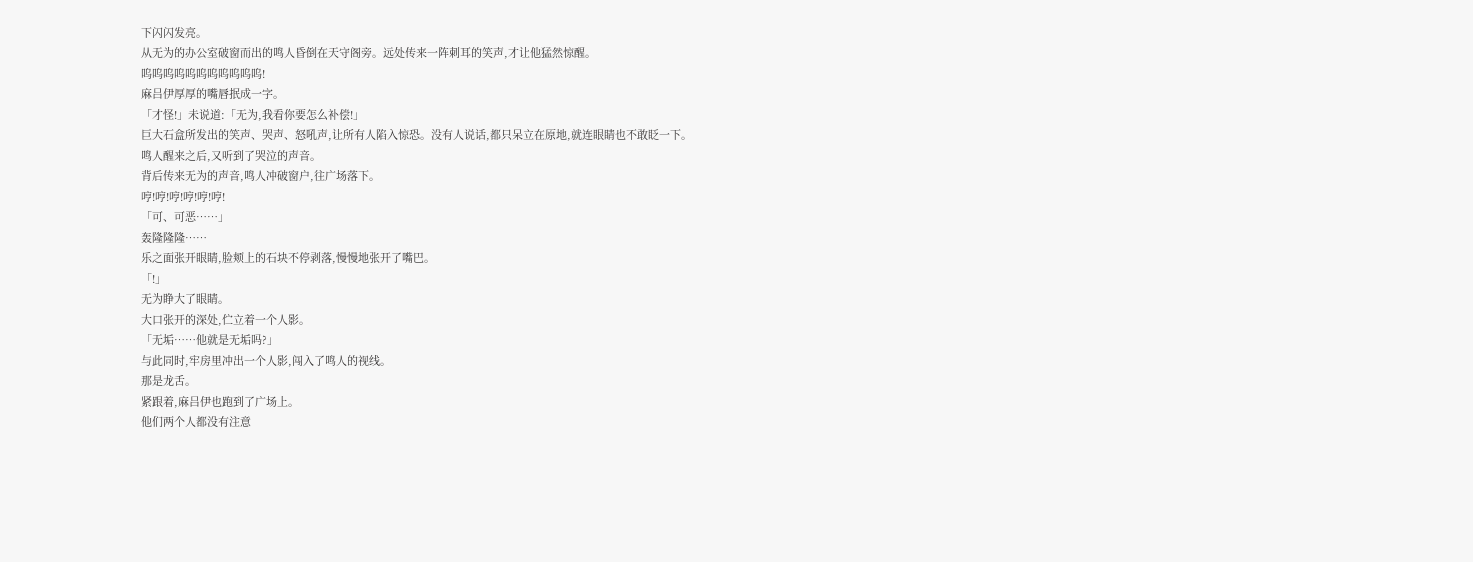下闪闪发亮。
从无为的办公室破窗而出的鸣人昏倒在天守阁旁。远处传来一阵刺耳的笑声,才让他猛然惊醒。
呜呜呜呜呜呜呜呜呜呜呜!
麻吕伊厚厚的嘴唇抿成一字。
「才怪!」未说道:「无为,我看你要怎么补偿!」
巨大石盒所发出的笑声、哭声、怒吼声,让所有人陷入惊恐。没有人说话,都只呆立在原地,就连眼睛也不敢眨一下。
鸣人醒来之后,又听到了哭泣的声音。
背后传来无为的声音,鸣人冲破窗户,往广场落下。
哼!哼!哼!哼!哼!哼!
「可、可恶……」
轰隆隆隆……
乐之面张开眼睛,脸颊上的石块不停剥落,慢慢地张开了嘴巴。
「!」
无为睁大了眼睛。
大口张开的深处,伫立着一个人影。
「无垢……他就是无垢吗?」
与此同时,牢房里冲出一个人影,闯入了鸣人的视线。
那是龙舌。
紧跟着,麻吕伊也跑到了广场上。
他们两个人都没有注意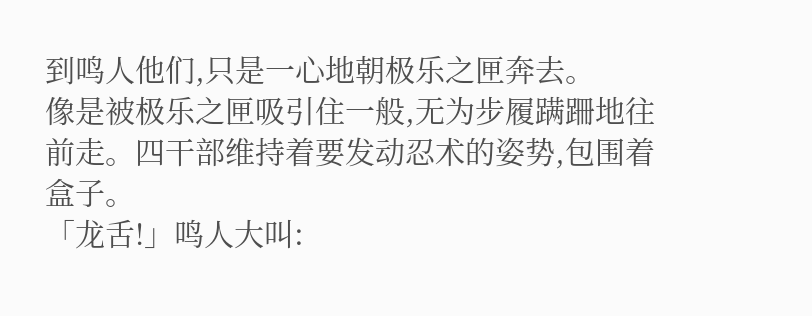到鸣人他们,只是一心地朝极乐之匣奔去。
像是被极乐之匣吸引住一般,无为步履蹒跚地往前走。四干部维持着要发动忍术的姿势,包围着盒子。
「龙舌!」鸣人大叫: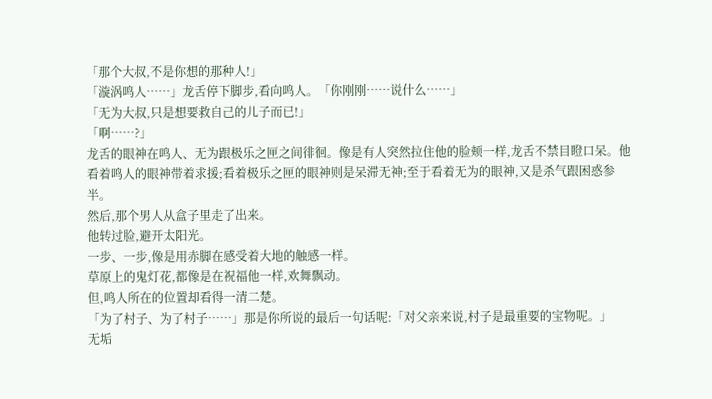「那个大叔,不是你想的那种人!」
「漩涡鸣人……」龙舌停下脚步,看向鸣人。「你刚刚……说什么……」
「无为大叔,只是想要救自己的儿子而已!」
「啊……?」
龙舌的眼神在鸣人、无为跟极乐之匣之间徘徊。像是有人突然拉住他的脸颊一样,龙舌不禁目瞪口呆。他看着鸣人的眼神带着求援;看着极乐之匣的眼神则是呆滞无神;至于看着无为的眼神,又是杀气跟困惑参半。
然后,那个男人从盒子里走了出来。
他转过脸,避开太阳光。
一步、一步,像是用赤脚在感受着大地的触感一样。
草原上的鬼灯花,都像是在祝福他一样,欢舞飘动。
但,鸣人所在的位置却看得一清二楚。
「为了村子、为了村子……」那是你所说的最后一句话呢:「对父亲来说,村子是最重要的宝物呢。」
无垢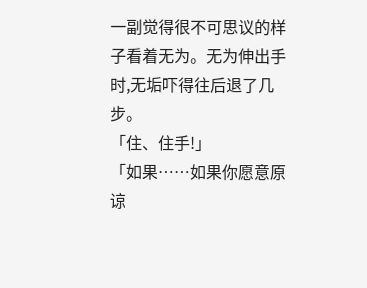一副觉得很不可思议的样子看着无为。无为伸出手时,无垢吓得往后退了几步。
「住、住手!」
「如果……如果你愿意原谅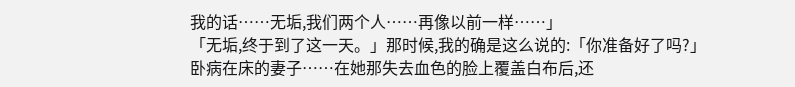我的话……无垢,我们两个人……再像以前一样……」
「无垢,终于到了这一天。」那时候,我的确是这么说的:「你准备好了吗?」
卧病在床的妻子……在她那失去血色的脸上覆盖白布后,还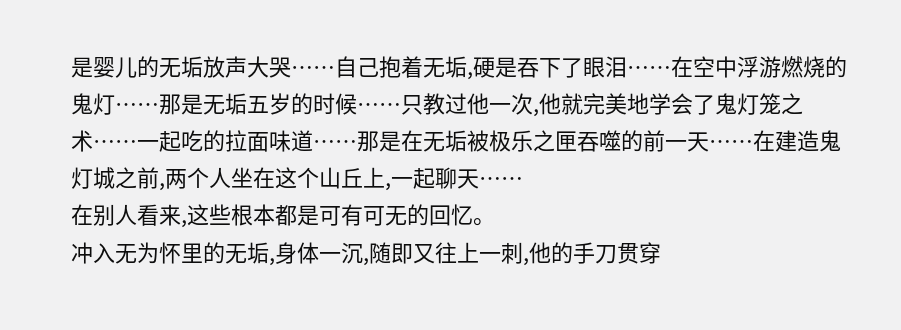是婴儿的无垢放声大哭……自己抱着无垢,硬是吞下了眼泪……在空中浮游燃烧的鬼灯……那是无垢五岁的时候……只教过他一次,他就完美地学会了鬼灯笼之术……一起吃的拉面味道……那是在无垢被极乐之匣吞噬的前一天……在建造鬼灯城之前,两个人坐在这个山丘上,一起聊天……
在别人看来,这些根本都是可有可无的回忆。
冲入无为怀里的无垢,身体一沉,随即又往上一刺,他的手刀贯穿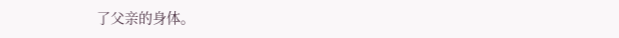了父亲的身体。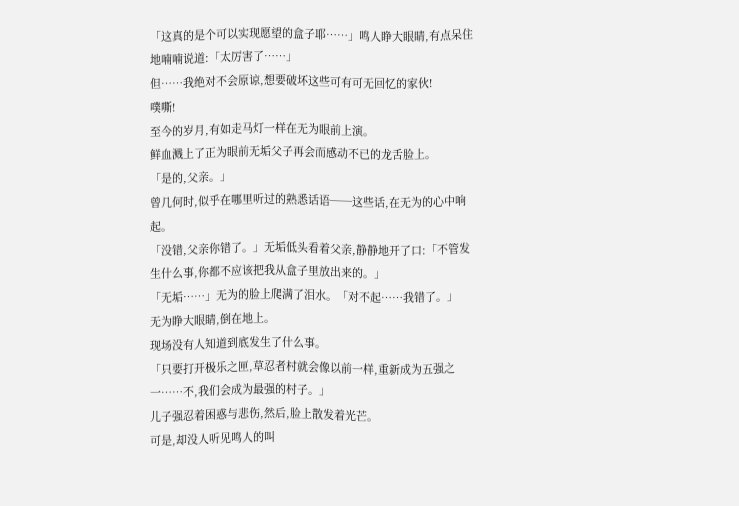「这真的是个可以实现愿望的盒子耶……」鸣人睁大眼睛,有点呆住地喃喃说道:「太厉害了……」
但……我绝对不会原谅,想要破坏这些可有可无回忆的家伙!
噗嘶!
至今的岁月,有如走马灯一样在无为眼前上演。
鲜血溅上了正为眼前无垢父子再会而感动不已的龙舌脸上。
「是的,父亲。」
曾几何时,似乎在哪里听过的熟悉话语──这些话,在无为的心中响起。
「没错,父亲你错了。」无垢低头看着父亲,静静地开了口:「不管发生什么事,你都不应该把我从盒子里放出来的。」
「无垢……」无为的脸上爬满了泪水。「对不起……我错了。」
无为睁大眼睛,倒在地上。
现场没有人知道到底发生了什么事。
「只要打开极乐之匣,草忍者村就会像以前一样,重新成为五强之一……不,我们会成为最强的村子。」
儿子强忍着困惑与悲伤,然后,脸上散发着光芒。
可是,却没人听见鸣人的叫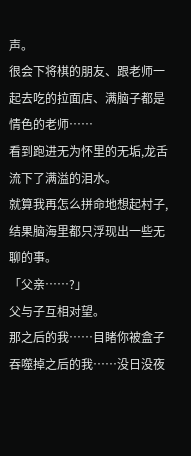声。
很会下将棋的朋友、跟老师一起去吃的拉面店、满脑子都是情色的老师……
看到跑进无为怀里的无垢,龙舌流下了满溢的泪水。
就算我再怎么拼命地想起村子,结果脑海里都只浮现出一些无聊的事。
「父亲……?」
父与子互相对望。
那之后的我……目睹你被盒子吞噬掉之后的我……没日没夜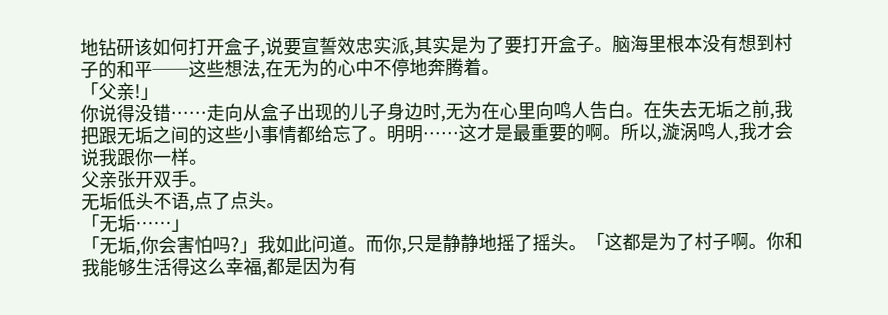地钻研该如何打开盒子,说要宣誓效忠实派,其实是为了要打开盒子。脑海里根本没有想到村子的和平──这些想法,在无为的心中不停地奔腾着。
「父亲!」
你说得没错……走向从盒子出现的儿子身边时,无为在心里向鸣人告白。在失去无垢之前,我把跟无垢之间的这些小事情都给忘了。明明……这才是最重要的啊。所以,漩涡鸣人,我才会说我跟你一样。
父亲张开双手。
无垢低头不语,点了点头。
「无垢……」
「无垢,你会害怕吗?」我如此问道。而你,只是静静地摇了摇头。「这都是为了村子啊。你和我能够生活得这么幸福,都是因为有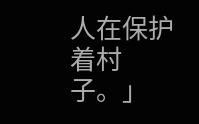人在保护着村子。」